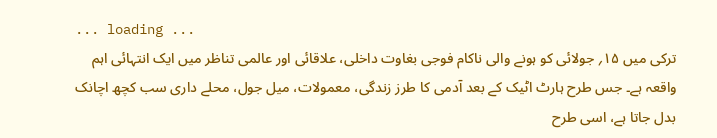... loading ...
ترکی میں ۱۵؍ جولائی کو ہونے والی ناکام فوجی بغاوت داخلی، علاقائی اور عالمی تناظر میں ایک انتہائی اہم واقعہ ہے۔ جس طرح ہارٹ اٹیک کے بعد آدمی کا طرز زندگی، معمولات، میل جول، محلے داری سب کچھ اچانک بدل جاتا ہے، اسی طرح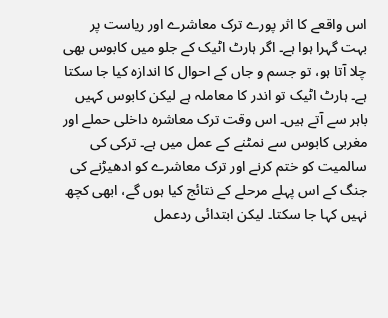اس واقعے کا اثر پورے ترک معاشرے اور ریاست پر بہت گہرا ہوا ہے۔ اگر ہارٹ اٹیک کے جلو میں کابوس بھی چلا آتا ہو، تو جسم و جاں کے احوال کا اندازہ کیا جا سکتا ہے۔ ہارٹ اٹیک تو اندر کا معاملہ ہے لیکن کابوس کہیں باہر سے آتے ہیں۔ اس وقت ترک معاشرہ داخلی حملے اور مغربی کابوس سے نمٹنے کے عمل میں ہے۔ ترکی کی سالمیت کو ختم کرنے اور ترک معاشرے کو ادھیڑنے کی جنگ کے اس پہلے مرحلے کے نتائج کیا ہوں گے، ابھی کچھ نہیں کہا جا سکتا۔ لیکن ابتدائی ردعمل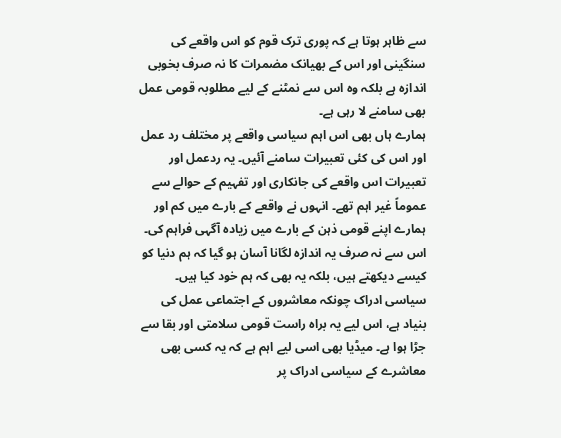سے ظاہر ہوتا ہے کہ پوری ترک قوم کو اس واقعے کی سنگینی اور اس کے بھیانک مضمرات کا نہ صرف بخوبی اندازہ ہے بلکہ وہ اس سے نمٹنے کے لیے مطلوبہ قومی عمل بھی سامنے لا رہی ہے۔
ہمارے ہاں بھی اس اہم سیاسی واقعے پر مختلف رد عمل اور اس کی کئی تعبیرات سامنے آئیں۔ یہ ردعمل اور تعبیرات اس واقعے کی جانکاری اور تفہیم کے حوالے سے عموماً غیر اہم تھے۔ انہوں نے واقعے کے بارے میں کم اور ہمارے اپنے قومی ذہن کے بارے میں زیادہ آگہی فراہم کی۔ اس سے نہ صرف یہ اندازہ لگانا آسان ہو گیا کہ ہم دنیا کو کیسے دیکھتے ہیں، بلکہ یہ بھی کہ ہم خود کیا ہیں۔ سیاسی ادراک چونکہ معاشروں کے اجتماعی عمل کی بنیاد ہے، اس لیے یہ براہ راست قومی سلامتی اور بقا سے جڑا ہوا ہے۔ میڈیا بھی اسی لیے اہم ہے کہ یہ کسی بھی معاشرے کے سیاسی ادراک پر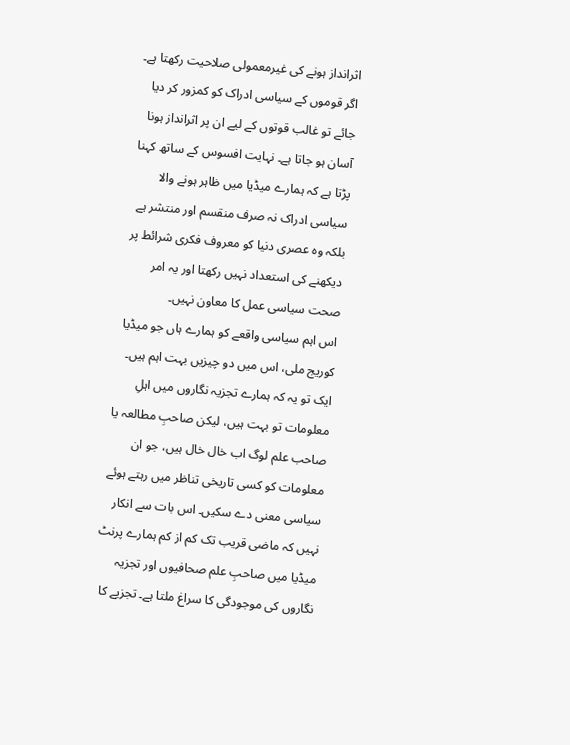اثرانداز ہونے کی غیرمعمولی صلاحیت رکھتا ہے۔ اگر قوموں کے سیاسی ادراک کو کمزور کر دیا جائے تو غالب قوتوں کے لیے ان پر اثرانداز ہونا آسان ہو جاتا ہے۔ نہایت افسوس کے ساتھ کہنا پڑتا ہے کہ ہمارے میڈیا میں ظاہر ہونے والا سیاسی ادراک نہ صرف منقسم اور منتشر ہے بلکہ وہ عصری دنیا کو معروف فکری شرائط پر دیکھنے کی استعداد نہیں رکھتا اور یہ امر صحت سیاسی عمل کا معاون نہیں۔
اس اہم سیاسی واقعے کو ہمارے ہاں جو میڈیا کوریج ملی، اس میں دو چیزیں بہت اہم ہیں۔ ایک تو یہ کہ ہمارے تجزیہ نگاروں میں اہلِ معلومات تو بہت ہیں، لیکن صاحبِ مطالعہ یا صاحب علم لوگ اب خال خال ہیں، جو ان معلومات کو کسی تاریخی تناظر میں رہتے ہوئے سیاسی معنی دے سکیں۔ اس بات سے انکار نہیں کہ ماضی قریب تک کم از کم ہمارے پرنٹ میڈیا میں صاحبِ علم صحافیوں اور تجزیہ نگاروں کی موجودگی کا سراغ ملتا ہے۔ تجزیے کا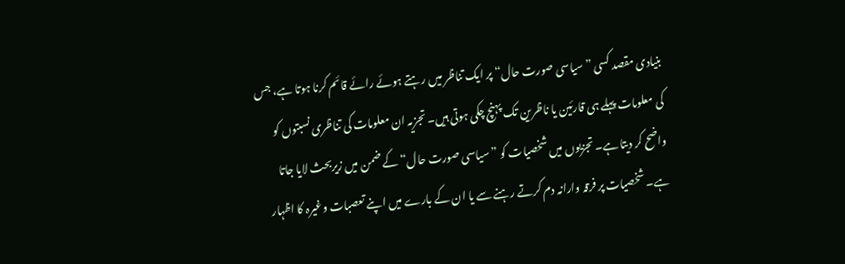بنیادی مقصد کسی ”سیاسی صورت حال“ پر ایک تناظر میں رہتے ہوئے رائے قائم کرنا ہوتا ہے، جس کی معلومات پہلے ہی قارئین یا ناظرین تک پہنچ چکی ہوتی ہیں۔ تجزیہ ان معلومات کی تناظری نسبتوں کو واضح کر دیتا ہے۔ تجزیوں میں شخصیات کو ”سیاسی صورت حال“ کے ضمن میں زیربحث لایا جاتا ہے۔ شخصیات پر فرقہ وارانہ دم کرتے رہنے سے یا ان کے بارے میں اپنے تعصبات وغیرہ کا اظہار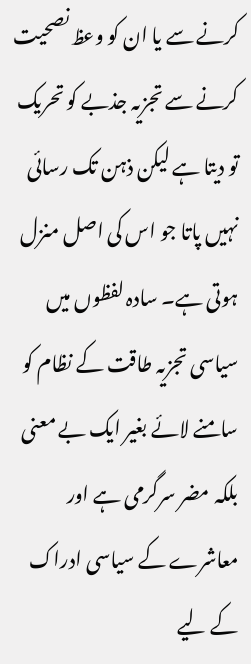کرنے سے یا ان کو وعظ نصحیت کرنے سے تجزیہ جذبے کو تحریک تو دیتا ہے لیکن ذہن تک رسائی نہیں پاتا جو اس کی اصل منزل ہوتی ہے۔ سادہ لفظوں میں سیاسی تجزیہ طاقت کے نظام کو سامنے لائے بغیر ایک بے معنی بلکہ مضر سرگرمی ہے اور معاشرے کے سیاسی ادراک کے لیے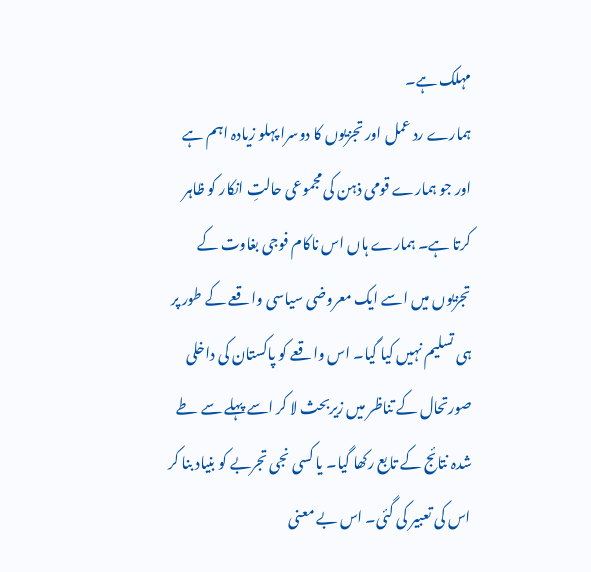مہلک ہے۔
ہمارے رد عمل اور تجزیوں کا دوسرا پہلو زیادہ اہم ہے اور جو ہمارے قومی ذہن کی مجموعی حالتِ انکار کو ظاہر کرتا ہے۔ ہمارے ہاں اس ناکام فوجی بغاوت کے تجزیوں میں اسے ایک معروضی سیاسی واقعے کے طور پر ہی تسلیم نہیں کیا گیا۔ اس واقعے کو پاکستان کی داخلی صورتحال کے تناظر میں زیربحث لا کر اسے پہلے سے طے شدہ نتائج کے تابع رکھا گیا۔ یا کسی نجی تجربے کو بنیاد بنا کر اس کی تعبیر کی گئی۔ اس بے معنی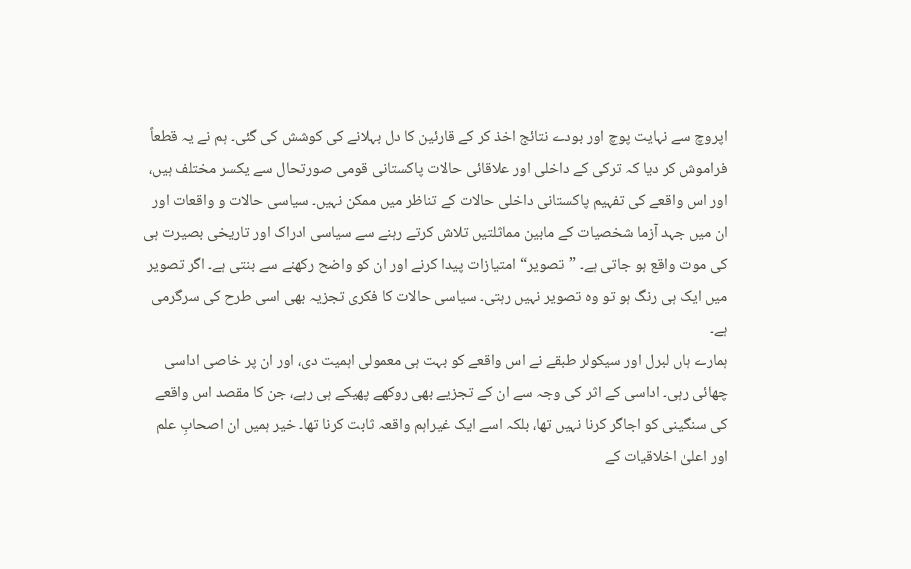اپروچ سے نہایت پوچ اور بودے نتائج اخذ کر کے قارئین کا دل بہلانے کی کوشش کی گئی۔ ہم نے یہ قطعاً فراموش کر دیا کہ ترکی کے داخلی اور علاقائی حالات پاکستانی قومی صورتحال سے یکسر مختلف ہیں، اور اس واقعے کی تفہیم پاکستانی داخلی حالات کے تناظر میں ممکن نہیں۔ سیاسی حالات و واقعات اور ان میں جہد آزما شخصیات کے مابین مماثلتیں تلاش کرتے رہنے سے سیاسی ادراک اور تاریخی بصیرت ہی کی موت واقع ہو جاتی ہے۔ ”تصویر“ امتیازات پیدا کرنے اور ان کو واضح رکھنے سے بنتی ہے۔ اگر تصویر میں ایک ہی رنگ ہو تو وہ تصویر نہیں رہتی۔ سیاسی حالات کا فکری تجزیہ بھی اسی طرح کی سرگرمی ہے۔
ہمارے ہاں لبرل اور سیکولر طبقے نے اس واقعے کو بہت ہی معمولی اہمیت دی، اور ان پر خاصی اداسی چھائی رہی۔ اداسی کے اثر کی وجہ سے ان کے تجزیے بھی روکھے پھیکے ہی رہے، جن کا مقصد اس واقعے کی سنگینی کو اجاگر کرنا نہیں تھا، بلکہ اسے ایک غیراہم واقعہ ثابت کرنا تھا۔ خیر ہمیں ان اصحابِ علم اور اعلیٰ اخلاقیات کے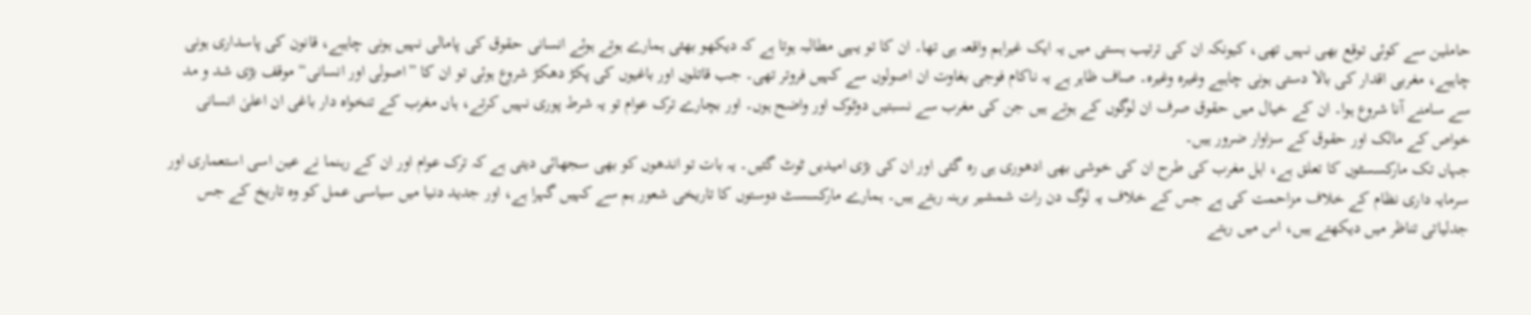حاملین سے کوئی توقع بھی نہیں تھی، کیونکہ ان کی ترتیب ہستی میں یہ ایک غیراہم واقعہ ہی تھا۔ ان کا تو یہی مطالبہ ہوتا ہے کہ دیکھو بھئی ہمارے ہوتے ہوئے انسانی حقوق کی پامالی نہیں ہونی چاہیے، قانون کی پاسداری ہونی چاہیے، مغربی اقدار کی بالا دستی ہونی چاہیے وغیرہ وغیرہ۔ صاف ظاہر ہے یہ ناکام فوجی بغاوت ان اصولوں سے کہیں فروتر تھی۔ جب قاتلوں اور باغیوں کی پکڑ دھکڑ شروع ہوئی تو ان کا ”اصولی اور انسانی“ موقف بڑی شد و مد سے سامنے آنا شروع ہوا۔ ان کے خیال میں حقوق صرف ان لوگوں کے ہوتے ہیں جن کی مغرب سے نسبتیں دوٹوک اور واضح ہوں۔ اور بچارے ترک عوام تو یہ شرط پوری نہیں کرتے، ہاں مغرب کے تنخواہ دار باغی ان اعلیٰ انسانی خواص کے مالک اور حقوق کے سزاوار ضرور ہیں۔
جہاں تک مارکسسٹوں کا تعلق ہے، اہل مغرب کی طرح ان کی خوشی بھی ادھوری ہی رہ گئی اور ان کی بڑی امیدیں ٹوٹ گئیں۔ یہ بات تو اندھوں کو بھی سجھائی دیتی ہے کہ ترک عوام اور ان کے رہنما نے عین اسی استعماری اور سرمایہ داری نظام کے خلاف مزاحمت کی ہے جس کے خلاف یہ لوگ دن رات شمشیر برہنہ رہتے ہیں۔ ہمارے مارکسسٹ دوستوں کا تاریخی شعور ہم سے کہیں گہرا ہے، اور جدید دنیا میں سیاسی عمل کو وہ تاریخ کے جس جدلیاتی تناظر میں دیکھتے ہیں، اس میں رہتے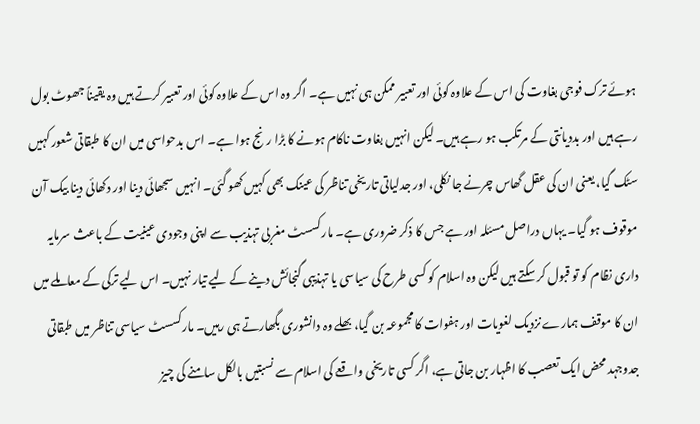ہوئے ترک فوجی بغاوت کی اس کے علاوہ کوئی اور تعبیر ممکن ہی نہیں ہے۔ اگر وہ اس کے علاوہ کوئی اور تعبیر کرتے ہیں وہ یقیناً جھوٹ بول رہے ہیں اور بددیانتی کے مرتکب ہو رہے ہیں۔ لیکن انہیں بغاوت ناکام ہونے کا بڑا رنج ہوا ہے۔ اس بدحواسی میں ان کا طبقاتی شعور کہیں سٹک گیا، یعنی ان کی عقل گھاس چرنے جا نکلی، اور جدلیاتی تاریخی تناظر کی عینک بھی کہیں کھو گئی۔ انہیں سجھائی دینا اور دکھائی دینا بیک آن موقوف ہو گیا۔ یہاں دراصل مسئلہ اور ہے جس کا ذکر ضروری ہے۔ مارکسسٹ مغربی تہذیب سے اپنی وجودی عینیت کے باعث سرمایہ داری نظام کو تو قبول کر سکتے ہیں لیکن وہ اسلام کو کسی طرح کی سیاسی یا تہذیبی گنجائش دینے کے لیے تیار نہیں۔ اس لیے ترکی کے معاملے میں ان کا موقف ہمارے نزدیک لغویات اور ہفوات کا مجموعہ بن گیا، بھلے وہ دانشوری بگھارتے ہی رہیں۔ مارکسسٹ سیاسی تناظر میں طبقاتی جدوجہد محض ایک تعصب کا اظہار بن جاتی ہے، اگر کسی تاریخی واقعے کی اسلام سے نسبتیں بالکل سامنے کی چیز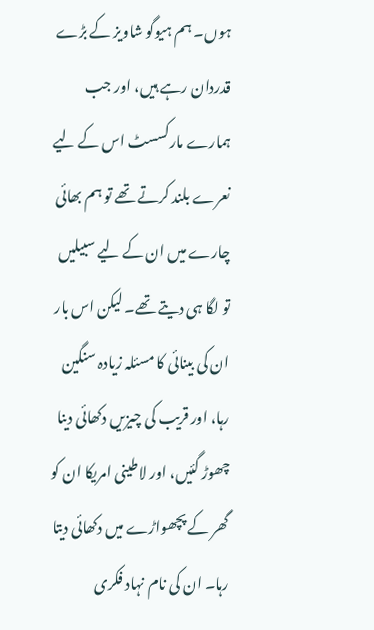ہوں۔ ہم ہیوگو شاویز کے بڑے قدردان رہے ہیں، اور جب ہمارے مارکسسٹ اس کے لیے نعرے بلند کرتے تھے تو ہم بھائی چارے میں ان کے لیے سبیلیں تو لگا ہی دیتے تھے۔ لیکن اس بار ان کی بینائی کا مسئلہ زیادہ سنگین رہا، اور قریب کی چیزیں دکھائی دینا چھوڑ گئیں، اور لاطینی امریکا ان کو گھر کے پچھواڑے میں دکھائی دیتا رہا۔ ان کی نام نہاد فکری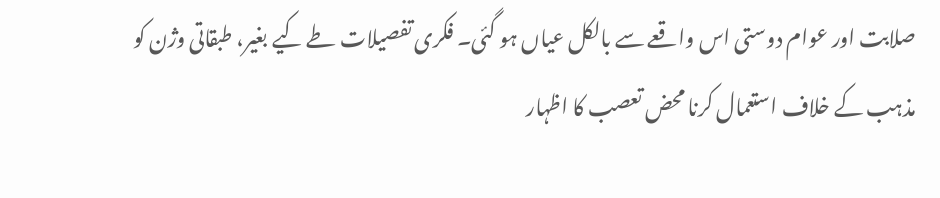صلابت اور عوام دوستی اس واقعے سے بالکل عیاں ہو گئی۔ فکری تفصیلات طے کیے بغیر، طبقاتی وژن کو مذہب کے خلاف استعمال کرنا محض تعصب کا اظہار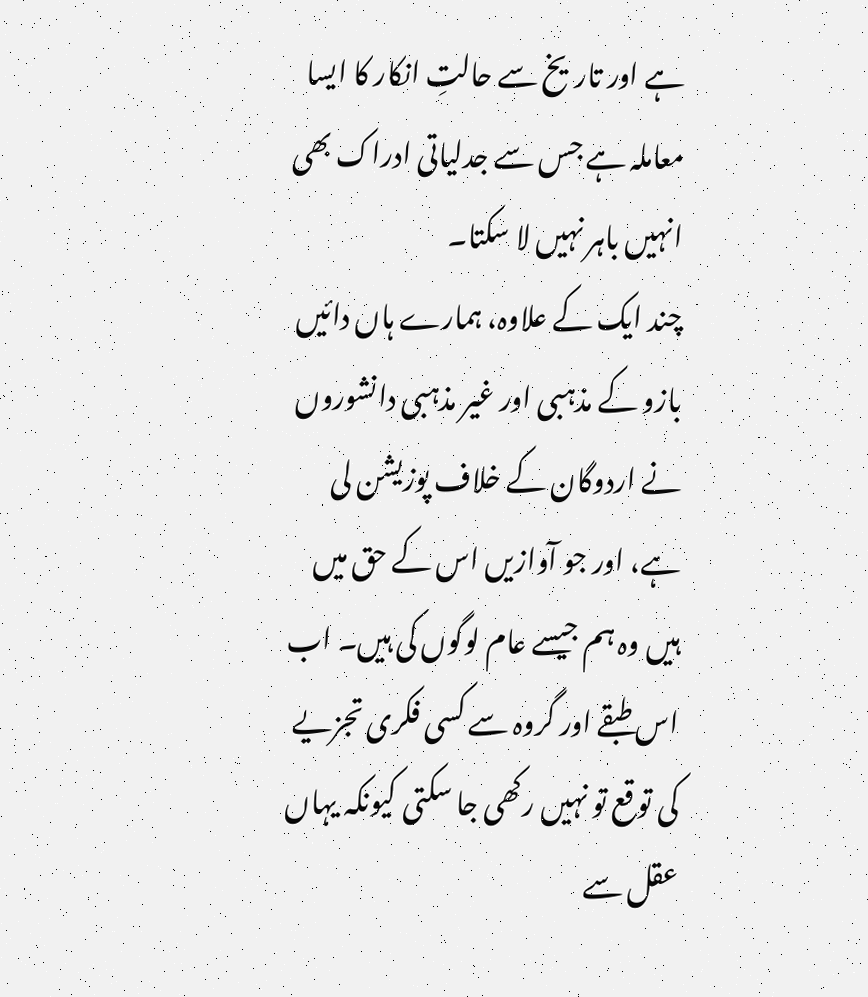ہے اور تاریخ سے حالتِ انکار کا ایسا معاملہ ہے جس سے جدلیاتی ادراک بھی انہیں باہر نہیں لا سکتا۔
چند ایک کے علاوہ، ہمارے ہاں دائیں بازو کے مذہبی اور غیر مذہبی دانشوروں نے اردوگان کے خلاف پوزیشن لی ہے، اور جو آوازیں اس کے حق میں ہیں وہ ہم جیسے عام لوگوں کی ہیں۔ اب اس طبقے اور گروہ سے کسی فکری تجزیے کی توقع تو نہیں رکھی جا سکتی کیونکہ یہاں عقل سے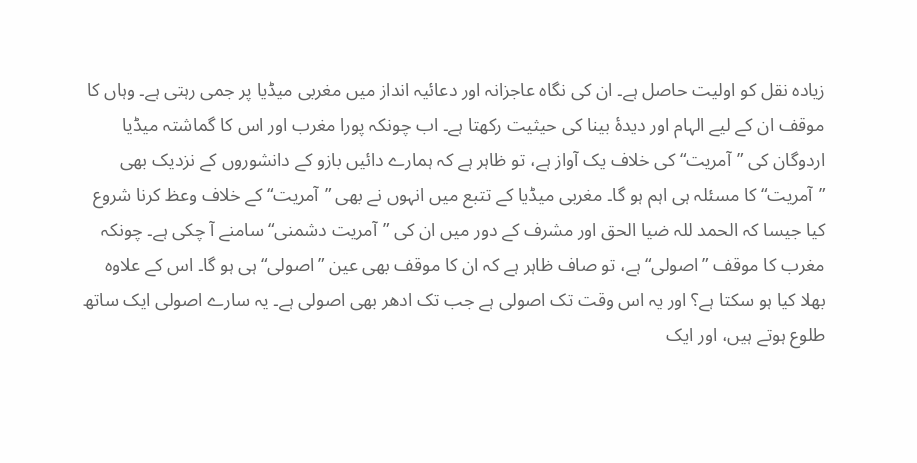زیادہ نقل کو اولیت حاصل ہے۔ ان کی نگاہ عاجزانہ اور دعائیہ انداز میں مغربی میڈیا پر جمی رہتی ہے۔ وہاں کا موقف ان کے لیے الہام اور دیدۂ بینا کی حیثیت رکھتا ہے۔ اب چونکہ پورا مغرب اور اس کا گماشتہ میڈیا اردوگان کی ”آمریت“ کی خلاف یک آواز ہے، تو ظاہر ہے کہ ہمارے دائیں بازو کے دانشوروں کے نزدیک بھی ”آمریت“ کا مسئلہ ہی اہم ہو گا۔ مغربی میڈیا کے تتبع میں انہوں نے بھی ”آمریت“ کے خلاف وعظ کرنا شروع کیا جیسا کہ الحمد للہ ضیا الحق اور مشرف کے دور میں ان کی ”آمریت دشمنی“ سامنے آ چکی ہے۔ چونکہ مغرب کا موقف ”اصولی“ ہے، تو صاف ظاہر ہے کہ ان کا موقف بھی عین ”اصولی“ ہی ہو گا۔ اس کے علاوہ بھلا کیا ہو سکتا ہے؟ اور یہ اس وقت تک اصولی ہے جب تک ادھر بھی اصولی ہے۔ یہ سارے اصولی ایک ساتھ طلوع ہوتے ہیں، اور ایک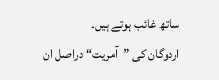ساتھ غائب ہوتے ہیں۔
اردوگان کی ”آمریت“ دراصل ان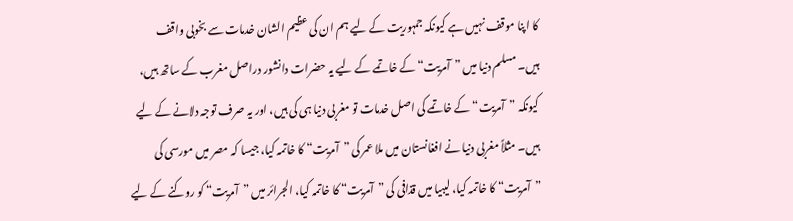کا اپنا موقف نہیں ہے کیونکہ جمہوریت کے لیے ہم ان کی عظیم الشان خدمات سے بخوبی واقف ہیں۔ مسلم دنیا میں ”آمریت“ کے خاتمے کے لیے یہ حضرات دانشور دراصل مغرب کے ساتھ ہیں، کیونکہ ”آمریت“ کے خاتمے کی اصل خدمات تو مغربی دنیا ہی کی ہیں، اور یہ صرف توجہ دلانے کے لیے ہیں۔ مثلاً مغربی دنیا نے افغانستان میں ملا عمر کی ”آمریت“ کا خاتمہ کیا، جیسا کہ مصر میں مورسی کی ”آمریت“ کا خاتمہ کیا، لیبیا میں قذافی کی ”آمریت“ کا خاتمہ کیا، الجرائر میں ”آمریت“ کو روکنے کے لیے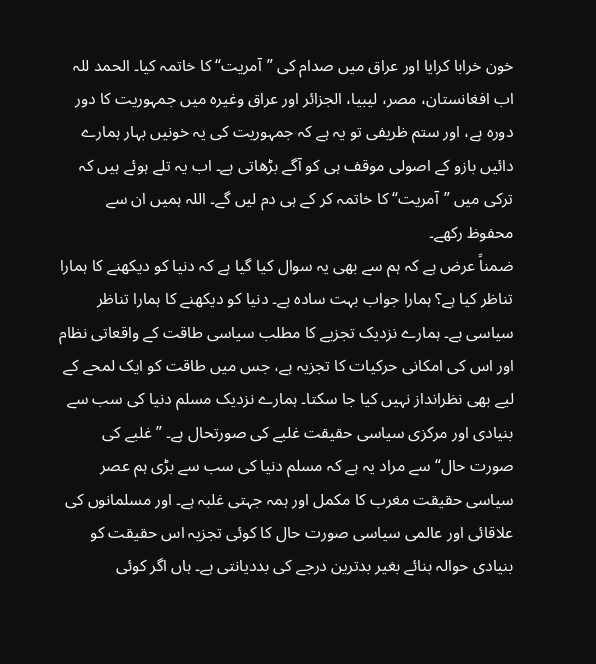خون خرابا کرایا اور عراق میں صدام کی ”آمریت“ کا خاتمہ کیا۔ الحمد للہ اب افغانستان، مصر، لیبیا، الجزائر اور عراق وغیرہ میں جمہوریت کا دور دورہ ہے، اور ستم ظریفی تو یہ ہے کہ جمہوریت کی یہ خونیں بہار ہمارے دائیں بازو کے اصولی موقف ہی کو آگے بڑھاتی ہے۔ اب یہ تلے ہوئے ہیں کہ ترکی میں ”آمریت“ کا خاتمہ کر کے ہی دم لیں گے۔ اللہ ہمیں ان سے محفوظ رکھے۔
ضمناً عرض ہے کہ ہم سے بھی یہ سوال کیا گیا ہے کہ دنیا کو دیکھنے کا ہمارا تناظر کیا ہے؟ ہمارا جواب بہت سادہ ہے۔ دنیا کو دیکھنے کا ہمارا تناظر سیاسی ہے۔ ہمارے نزدیک تجزیے کا مطلب سیاسی طاقت کے واقعاتی نظام اور اس کی امکانی حرکیات کا تجزیہ ہے، جس میں طاقت کو ایک لمحے کے لیے بھی نظرانداز نہیں کیا جا سکتا۔ ہمارے نزدیک مسلم دنیا کی سب سے بنیادی اور مرکزی سیاسی حقیقت غلبے کی صورتحال ہے۔ ”غلبے کی صورت حال“ سے مراد یہ ہے کہ مسلم دنیا کی سب سے بڑی ہم عصر سیاسی حقیقت مغرب کا مکمل اور ہمہ جہتی غلبہ ہے۔ اور مسلمانوں کی علاقائی اور عالمی سیاسی صورت حال کا کوئی تجزیہ اس حقیقت کو بنیادی حوالہ بنائے بغیر بدترین درجے کی بددیانتی ہے۔ ہاں اگر کوئی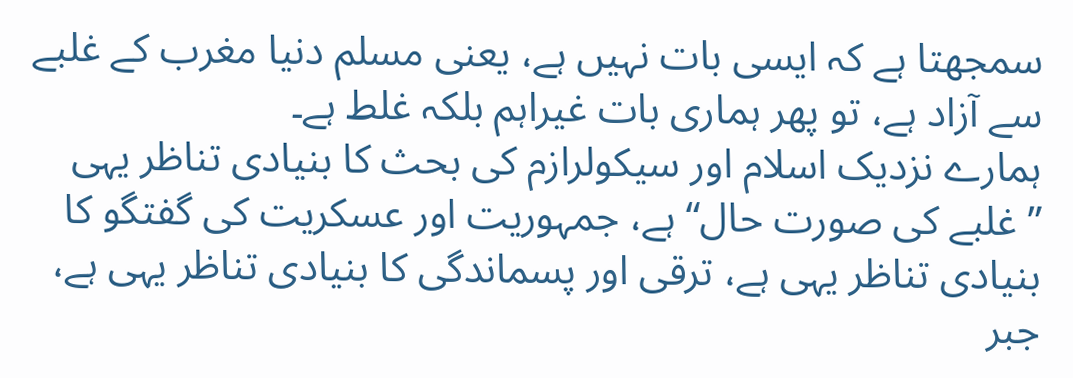سمجھتا ہے کہ ایسی بات نہیں ہے، یعنی مسلم دنیا مغرب کے غلبے سے آزاد ہے، تو پھر ہماری بات غیراہم بلکہ غلط ہے۔
ہمارے نزدیک اسلام اور سیکولرازم کی بحث کا بنیادی تناظر یہی ”غلبے کی صورت حال“ ہے، جمہوریت اور عسکریت کی گفتگو کا بنیادی تناظر یہی ہے، ترقی اور پسماندگی کا بنیادی تناظر یہی ہے، جبر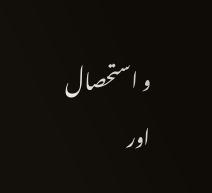و استحصال اور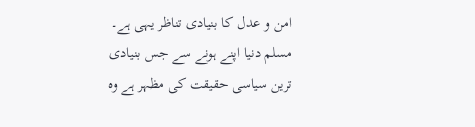امن و عدل کا بنیادی تناظر یہی ہے۔ مسلم دنیا اپنے ہونے سے جس بنیادی ترین سیاسی حقیقت کی مظہر ہے وہ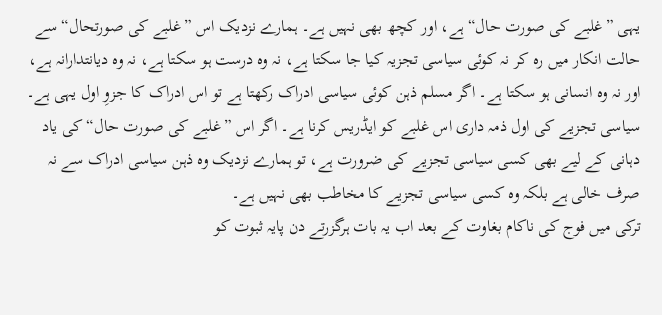یہی ”غلبے کی صورت حال“ ہے، اور کچھ بھی نہیں ہے۔ ہمارے نزدیک اس ”غلبے کی صورتحال“ سے حالت انکار میں رہ کر نہ کوئی سیاسی تجزیہ کیا جا سکتا ہے، نہ وہ درست ہو سکتا ہے، نہ وہ دیانتدارانہ ہے، اور نہ وہ انسانی ہو سکتا ہے۔ اگر مسلم ذہن کوئی سیاسی ادراک رکھتا ہے تو اس ادراک کا جزوِ اول یہی ہے۔ سیاسی تجزیے کی اول ذمہ داری اس غلبے کو ایڈریس کرنا ہے۔ اگر اس ”غلبے کی صورت حال“ کی یاد دہانی کے لیے بھی کسی سیاسی تجزیے کی ضرورت ہے، تو ہمارے نزدیک وہ ذہن سیاسی ادراک سے نہ صرف خالی ہے بلکہ وہ کسی سیاسی تجزیے کا مخاطب بھی نہیں ہے۔
ترکی میں فوج کی ناکام بغاوت کے بعد اب یہ بات ہرگزرتے دن پایہ ثبوت کو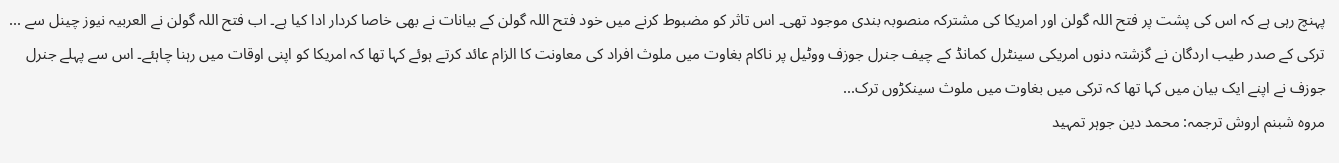پہنچ رہی ہے کہ اس کی پشت پر فتح اللہ گولن اور امریکا کی مشترکہ منصوبہ بندی موجود تھی۔ اس تاثر کو مضبوط کرنے میں خود فتح اللہ گولن کے بیانات نے بھی خاصا کردار ادا کیا ہے۔ اب فتح اللہ گولن نے العربیہ نیوز چینل سے ...
ترکی کے صدر طیب اردگان نے گزشتہ دنوں امریکی سینٹرل کمانڈ کے چیف جنرل جوزف ووٹیل پر ناکام بغاوت میں ملوث افراد کی معاونت کا الزام عائد کرتے ہوئے کہا تھا کہ امریکا کو اپنی اوقات میں رہنا چاہئے۔ اس سے پہلے جنرل جوزف نے اپنے ایک بیان میں کہا تھا کہ ترکی میں بغاوت میں ملوث سینکڑوں ترک...
مروہ شبنم اروش ترجمہ: محمد دین جوہر تمہید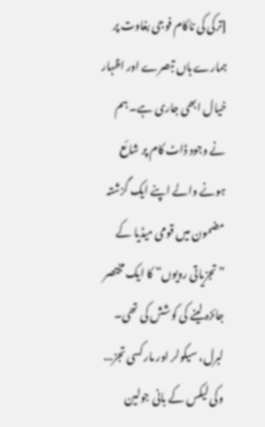[ترکی کی ناکام فوجی بغاوت پر ہمارے ہاں تبصرے اور اظہار خیال ابھی جاری ہے۔ ہم نے وجود ڈاٹ کام پر شائع ہونے والے اپنے ایک گزشتہ مضمون میں قومی میڈیا کے ”تجزیاتی رویوں“ کا ایک مختصر جائزہ لینے کی کوشش کی تھی۔ لبرل، سیکولر اور مارکسی تجز...
وکی لیکس کے بانی جولین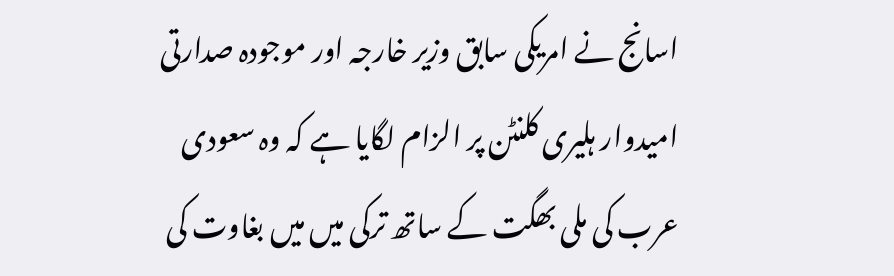اسانج نے امریکی سابق وزیر خارجہ اور موجودہ صدارتی امیدوار ہلیری کلنٹن پر الزام لگایا ہے کہ وہ سعودی عرب کی ملی بھگت کے ساتھ ترکی میں میں بغاوت کی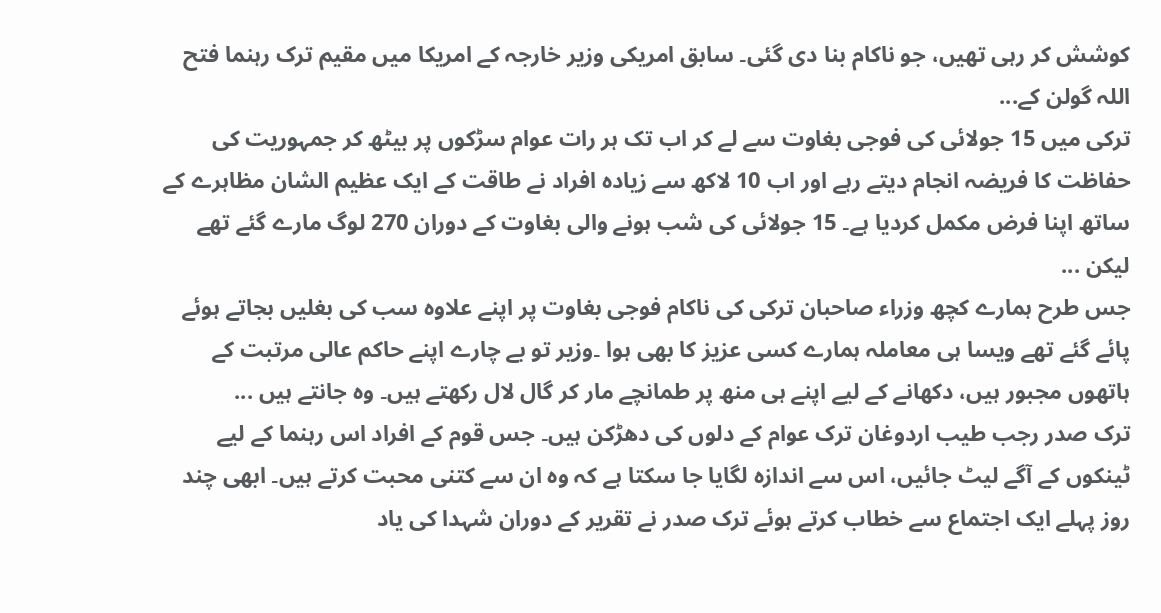کوشش کر رہی تھیں، جو ناکام بنا دی گئی۔ سابق امریکی وزیر خارجہ کے امریکا میں مقیم ترک رہنما فتح اللہ گولن کے...
ترکی میں 15 جولائی کی فوجی بغاوت سے لے کر اب تک ہر رات عوام سڑکوں پر بیٹھ کر جمہوریت کی حفاظت کا فریضہ انجام دیتے رہے اور اب 10 لاکھ سے زیادہ افراد نے طاقت کے ایک عظیم الشان مظاہرے کے ساتھ اپنا فرض مکمل کردیا ہے۔ 15 جولائی کی شب ہونے والی بغاوت کے دوران 270 لوگ مارے گئے تھے لیکن ...
جس طرح ہمارے کچھ وزراء صاحبان ترکی کی ناکام فوجی بغاوت پر اپنے علاوہ سب کی بغلیں بجاتے ہوئے پائے گئے تھے ویسا ہی معاملہ ہمارے کسی عزیز کا بھی ہوا ۔وزیر تو بے چارے اپنے حاکم عالی مرتبت کے ہاتھوں مجبور ہیں، دکھانے کے لیے اپنے ہی منھ پر طمانچے مار کر گال لال رکھتے ہیں۔ وہ جانتے ہیں ...
ترک صدر رجب طیب اردوغان ترک عوام کے دلوں کی دھڑکن ہیں۔ جس قوم کے افراد اس رہنما کے لیے ٹینکوں کے آگے لیٹ جائیں، اس سے اندازہ لگایا جا سکتا ہے کہ وہ ان سے کتنی محبت کرتے ہیں۔ ابھی چند روز پہلے ایک اجتماع سے خطاب کرتے ہوئے ترک صدر نے تقریر کے دوران شہدا کی یاد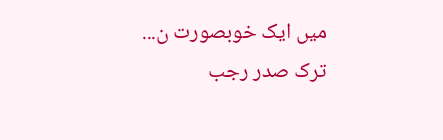میں ایک خوبصورت ن...
ترک صدر رجب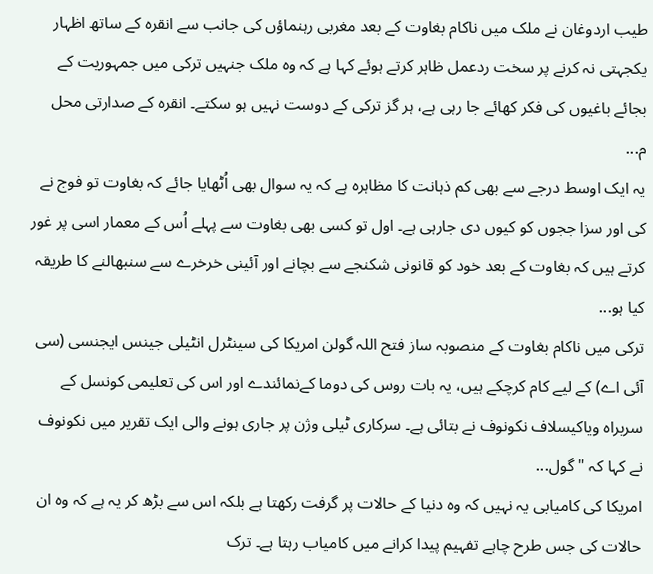طیب اردوغان نے ملک میں ناکام بغاوت کے بعد مغربی رہنماؤں کی جانب سے انقرہ کے ساتھ اظہار یکجہتی نہ کرنے پر سخت ردعمل ظاہر کرتے ہوئے کہا ہے کہ وہ ملک جنہیں ترکی میں جمہوریت کے بجائے باغیوں کی فکر کھائے جا رہی ہے، ہر گز ترکی کے دوست نہیں ہو سکتے۔ انقرہ کے صدارتی محل م...
یہ ایک اوسط درجے سے بھی کم ذہانت کا مظاہرہ ہے کہ یہ سوال بھی اُٹھایا جائے کہ بغاوت تو فوج نے کی اور سزا ججوں کو کیوں دی جارہی ہے۔ اول تو کسی بھی بغاوت سے پہلے اُس کے معمار اسی پر غور کرتے ہیں کہ بغاوت کے بعد خود کو قانونی شکنجے سے بچانے اور آئینی خرخرے سے سنبھالنے کا طریقہ کیا ہو...
ترکی میں ناکام بغاوت کے منصوبہ ساز فتح اللہ گولن امریکا کی سینٹرل انٹیلی جینس ایجنسی (سی آئی اے) کے لیے کام کرچکے ہیں، یہ بات روس کی دوما کےنمائندے اور اس کی تعلیمی کونسل کے سربراہ ویاکیسلاف نکونوف نے بتائی ہے۔ سرکاری ٹیلی وژن پر جاری ہونے والی ایک تقریر میں نکونوف نے کہا کہ "گول...
امریکا کی کامیابی یہ نہیں کہ وہ دنیا کے حالات پر گرفت رکھتا ہے بلکہ اس سے بڑھ کر یہ ہے کہ وہ ان حالات کی جس طرح چاہے تفہیم پیدا کرانے میں کامیاب رہتا ہے۔ ترک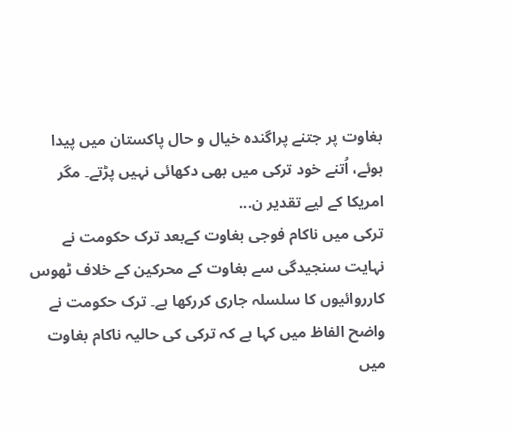بغاوت پر جتنے پراگندہ خیال و حال پاکستان میں پیدا ہوئے، اُتنے خود ترکی میں بھی دکھائی نہیں پڑتے۔ مگر امریکا کے لیے تقدیر ن...
ترکی میں ناکام فوجی بغاوت کےبعد ترک حکومت نے نہایت سنجیدگی سے بغاوت کے محرکین کے خلاف ٹھوس کارروائیوں کا سلسلہ جاری کررکھا ہے۔ ترک حکومت نے واضح الفاظ میں کہا ہے کہ ترکی کی حالیہ ناکام بغاوت میں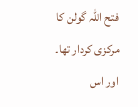فتح اللہ گولن کا مرکزی کردار تھا۔ اور اس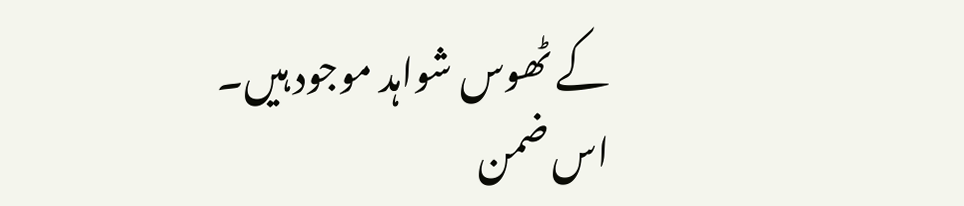کے ٹھوس شواہد موجود ہیں۔ اس ضمن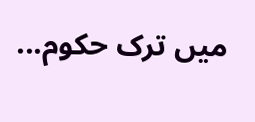میں ترک حکوم...